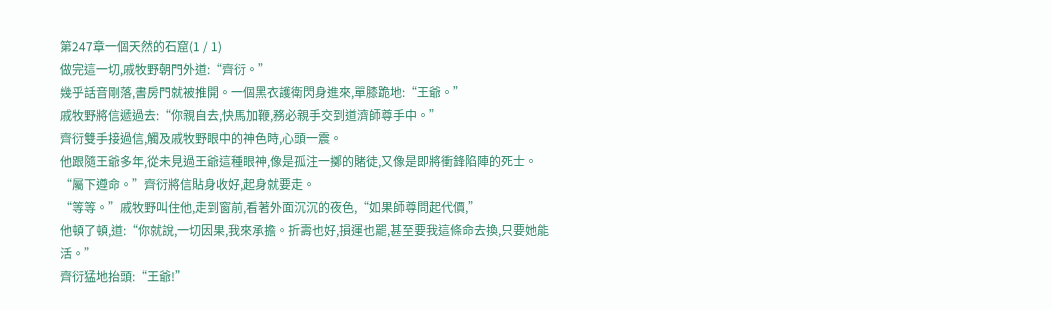第247章一個天然的石窟(1 / 1)
做完這一切,戚牧野朝門外道:“齊衍。”
幾乎話音剛落,書房門就被推開。一個黑衣護衛閃身進來,單膝跪地:“王爺。”
戚牧野將信遞過去:“你親自去,快馬加鞭,務必親手交到道濟師尊手中。”
齊衍雙手接過信,觸及戚牧野眼中的神色時,心頭一震。
他跟隨王爺多年,從未見過王爺這種眼神,像是孤注一擲的賭徒,又像是即將衝鋒陷陣的死士。
“屬下遵命。”齊衍將信貼身收好,起身就要走。
“等等。”戚牧野叫住他,走到窗前,看著外面沉沉的夜色,“如果師尊問起代價,”
他頓了頓,道:“你就說,一切因果,我來承擔。折壽也好,損運也罷,甚至要我這條命去換,只要她能活。”
齊衍猛地抬頭:“王爺!”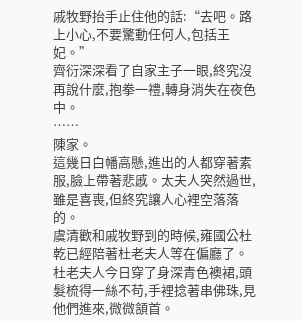戚牧野抬手止住他的話:“去吧。路上小心,不要驚動任何人,包括王妃。”
齊衍深深看了自家主子一眼,終究沒再說什麼,抱拳一禮,轉身消失在夜色中。
……
陳家。
這幾日白幡高懸,進出的人都穿著素服,臉上帶著悲慼。太夫人突然過世,雖是喜喪,但終究讓人心裡空落落的。
虞清歡和戚牧野到的時候,雍國公杜乾已經陪著杜老夫人等在偏廳了。
杜老夫人今日穿了身深青色襖裙,頭髮梳得一絲不苟,手裡捻著串佛珠,見他們進來,微微頷首。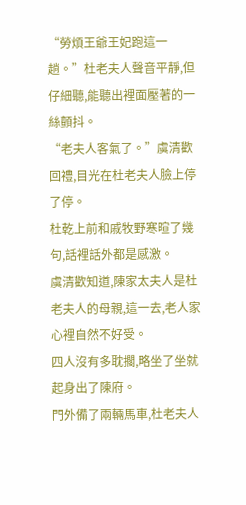“勞煩王爺王妃跑這一趟。”杜老夫人聲音平靜,但仔細聽,能聽出裡面壓著的一絲顫抖。
“老夫人客氣了。”虞清歡回禮,目光在杜老夫人臉上停了停。
杜乾上前和戚牧野寒暄了幾句,話裡話外都是感激。
虞清歡知道,陳家太夫人是杜老夫人的母親,這一去,老人家心裡自然不好受。
四人沒有多耽擱,略坐了坐就起身出了陳府。
門外備了兩輛馬車,杜老夫人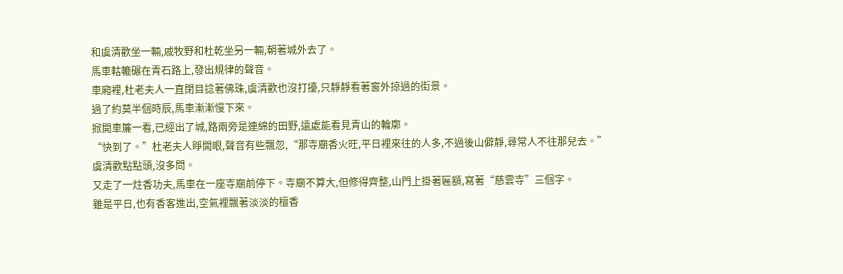和虞清歡坐一輛,戚牧野和杜乾坐另一輛,朝著城外去了。
馬車軲轆碾在青石路上,發出規律的聲音。
車廂裡,杜老夫人一直閉目捻著佛珠,虞清歡也沒打擾,只靜靜看著窗外掠過的街景。
過了約莫半個時辰,馬車漸漸慢下來。
掀開車簾一看,已經出了城,路兩旁是連綿的田野,遠處能看見青山的輪廓。
“快到了。”杜老夫人睜開眼,聲音有些飄忽,“那寺廟香火旺,平日裡來往的人多,不過後山僻靜,尋常人不往那兒去。”
虞清歡點點頭,沒多問。
又走了一炷香功夫,馬車在一座寺廟前停下。寺廟不算大,但修得齊整,山門上掛著匾額,寫著“慈雲寺”三個字。
雖是平日,也有香客進出,空氣裡飄著淡淡的檀香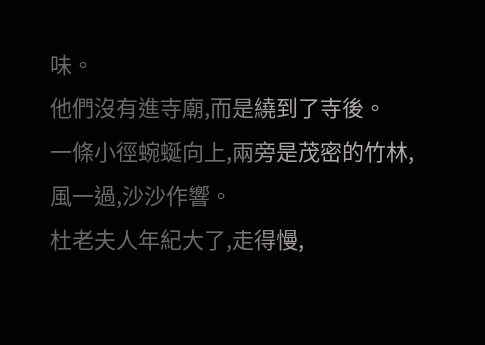味。
他們沒有進寺廟,而是繞到了寺後。
一條小徑蜿蜒向上,兩旁是茂密的竹林,風一過,沙沙作響。
杜老夫人年紀大了,走得慢,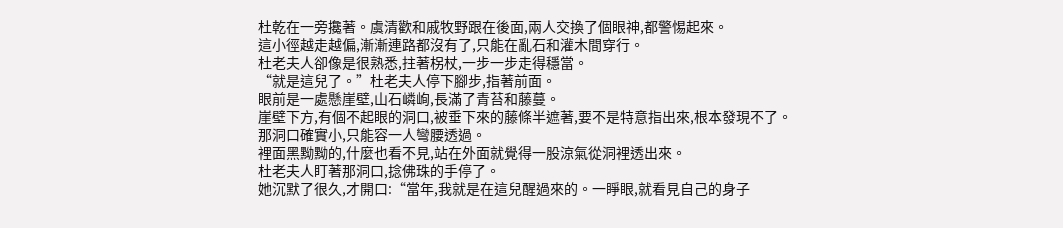杜乾在一旁攙著。虞清歡和戚牧野跟在後面,兩人交換了個眼神,都警惕起來。
這小徑越走越偏,漸漸連路都沒有了,只能在亂石和灌木間穿行。
杜老夫人卻像是很熟悉,拄著柺杖,一步一步走得穩當。
“就是這兒了。”杜老夫人停下腳步,指著前面。
眼前是一處懸崖壁,山石嶙峋,長滿了青苔和藤蔓。
崖壁下方,有個不起眼的洞口,被垂下來的藤條半遮著,要不是特意指出來,根本發現不了。
那洞口確實小,只能容一人彎腰透過。
裡面黑黝黝的,什麼也看不見,站在外面就覺得一股涼氣從洞裡透出來。
杜老夫人盯著那洞口,捻佛珠的手停了。
她沉默了很久,才開口:“當年,我就是在這兒醒過來的。一睜眼,就看見自己的身子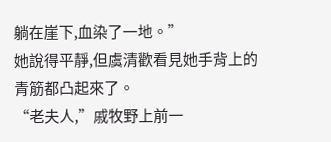躺在崖下,血染了一地。”
她說得平靜,但虞清歡看見她手背上的青筋都凸起來了。
“老夫人,”戚牧野上前一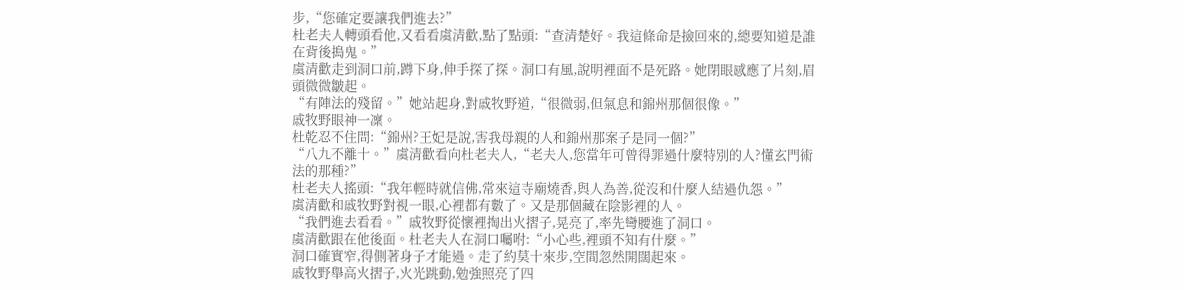步,“您確定要讓我們進去?”
杜老夫人轉頭看他,又看看虞清歡,點了點頭:“查清楚好。我這條命是撿回來的,總要知道是誰在背後搗鬼。”
虞清歡走到洞口前,蹲下身,伸手探了探。洞口有風,說明裡面不是死路。她閉眼感應了片刻,眉頭微微皺起。
“有陣法的殘留。”她站起身,對戚牧野道,“很微弱,但氣息和錦州那個很像。”
戚牧野眼神一凜。
杜乾忍不住問:“錦州?王妃是說,害我母親的人和錦州那案子是同一個?”
“八九不離十。”虞清歡看向杜老夫人,“老夫人,您當年可曾得罪過什麼特別的人?懂玄門術法的那種?”
杜老夫人搖頭:“我年輕時就信佛,常來這寺廟燒香,與人為善,從沒和什麼人結過仇怨。”
虞清歡和戚牧野對視一眼,心裡都有數了。又是那個藏在陰影裡的人。
“我們進去看看。”戚牧野從懷裡掏出火摺子,晃亮了,率先彎腰進了洞口。
虞清歡跟在他後面。杜老夫人在洞口囑咐:“小心些,裡頭不知有什麼。”
洞口確實窄,得側著身子才能過。走了約莫十來步,空間忽然開闊起來。
戚牧野舉高火摺子,火光跳動,勉強照亮了四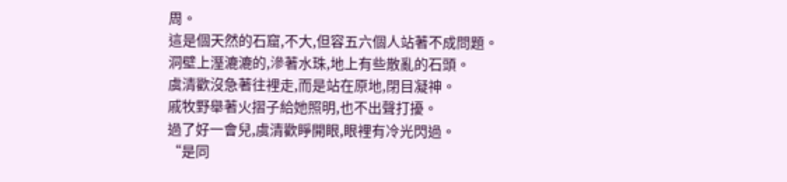周。
這是個天然的石窟,不大,但容五六個人站著不成問題。
洞壁上溼漉漉的,滲著水珠,地上有些散亂的石頭。
虞清歡沒急著往裡走,而是站在原地,閉目凝神。
戚牧野舉著火摺子給她照明,也不出聲打擾。
過了好一會兒,虞清歡睜開眼,眼裡有冷光閃過。
“是同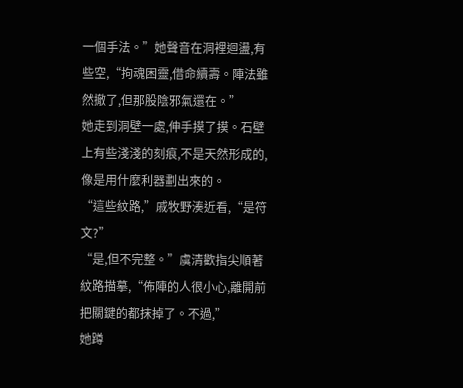一個手法。”她聲音在洞裡迴盪,有些空,“拘魂困靈,借命續壽。陣法雖然撤了,但那股陰邪氣還在。”
她走到洞壁一處,伸手摸了摸。石壁上有些淺淺的刻痕,不是天然形成的,像是用什麼利器劃出來的。
“這些紋路,”戚牧野湊近看,“是符文?”
“是,但不完整。”虞清歡指尖順著紋路描摹,“佈陣的人很小心,離開前把關鍵的都抹掉了。不過,”
她蹲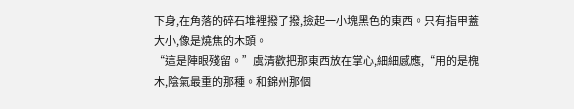下身,在角落的碎石堆裡撥了撥,撿起一小塊黑色的東西。只有指甲蓋大小,像是燒焦的木頭。
“這是陣眼殘留。”虞清歡把那東西放在掌心,細細感應,“用的是槐木,陰氣最重的那種。和錦州那個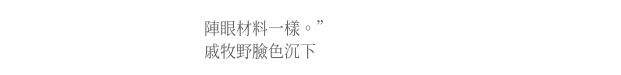陣眼材料一樣。”
戚牧野臉色沉下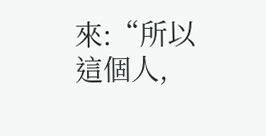來:“所以這個人,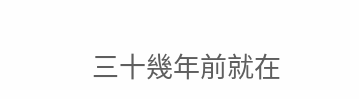三十幾年前就在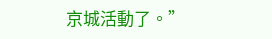京城活動了。”